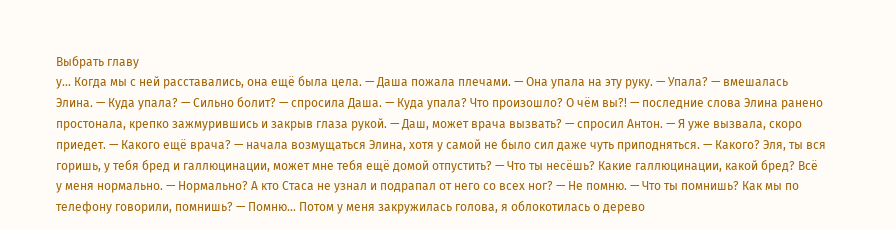Выбрать главу
у... Когда мы с ней расставались, она ещё была цела. — Даша пожала плечами. — Она упала на эту руку. — Упала? — вмешалась Элина. — Куда упала? — Сильно болит? — спросила Даша. — Куда упала? Что произошло? О чём вы?! — последние слова Элина ранено простонала, крепко зажмурившись и закрыв глаза рукой. — Даш, может врача вызвать? — спросил Антон. — Я уже вызвала, скоро приедет. — Какого ещё врача? — начала возмущаться Элина, хотя у самой не было сил даже чуть приподняться. — Какого? Эля, ты вся горишь, у тебя бред и галлюцинации, может мне тебя ещё домой отпустить? — Что ты несёшь? Какие галлюцинации, какой бред? Всё у меня нормально. — Нормально? А кто Стаса не узнал и подрапал от него со всех ног? — Не помню. — Что ты помнишь? Как мы по телефону говорили, помнишь? — Помню… Потом у меня закружилась голова, я облокотилась о дерево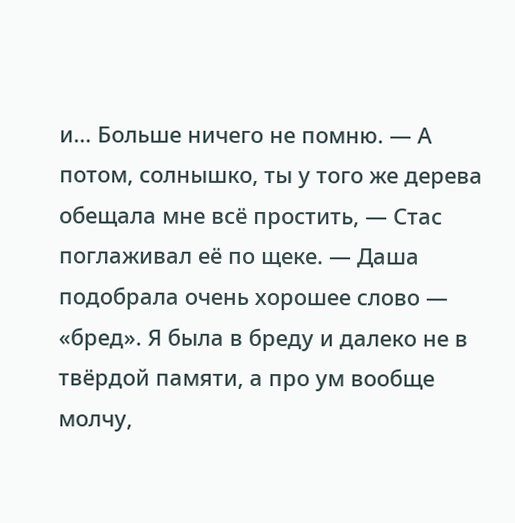и… Больше ничего не помню. — А потом, солнышко, ты у того же дерева обещала мне всё простить, — Стас поглаживал её по щеке. — Даша подобрала очень хорошее слово — «бред». Я была в бреду и далеко не в твёрдой памяти, а про ум вообще молчу,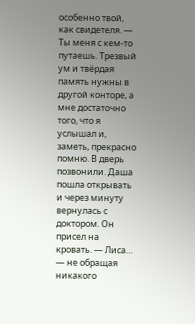особенно твой, как свидетеля. — Ты меня с кем-то путаешь. Трезвый ум и твёрдая память нужны в другой конторе, а мне достаточно того, что я услышал и, заметь, прекрасно помню. В дверь позвонили. Даша пошла открывать и через минуту вернулась с доктором. Он присел на кровать. — Лиса… — не обращая никакого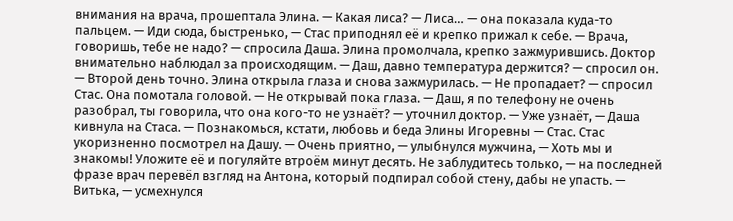внимания на врача, прошептала Элина. — Какая лиса? — Лиса… — она показала куда-то пальцем. — Иди сюда, быстренько, — Стас приподнял её и крепко прижал к себе. — Врача, говоришь, тебе не надо? — спросила Даша. Элина промолчала, крепко зажмурившись. Доктор внимательно наблюдал за происходящим. — Даш, давно температура держится? — спросил он. — Второй день точно. Элина открыла глаза и снова зажмурилась. — Не пропадает? — спросил Стас. Она помотала головой. — Не открывай пока глаза. — Даш, я по телефону не очень разобрал, ты говорила, что она кого-то не узнаёт? — уточнил доктор. — Уже узнаёт, — Даша кивнула на Стаса. — Познакомься, кстати, любовь и беда Элины Игоревны — Стас. Стас укоризненно посмотрел на Дашу. — Очень приятно, — улыбнулся мужчина, — Хоть мы и знакомы! Уложите её и погуляйте втроём минут десять. Не заблудитесь только, — на последней фразе врач перевёл взгляд на Антона, который подпирал собой стену, дабы не упасть. — Витька, — усмехнулся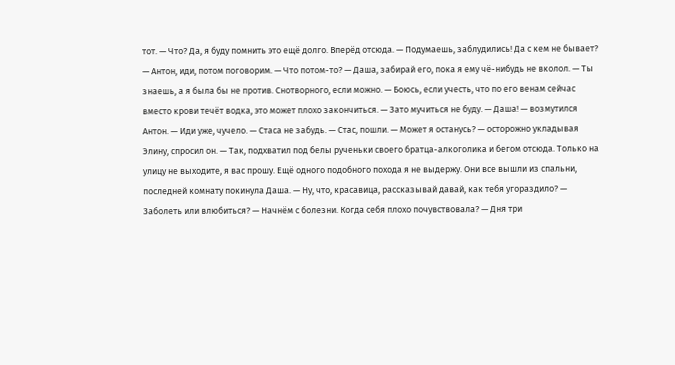тот. — Что? Да, я буду помнить это ещё долго. Вперёд отсюда. — Подумаешь, заблудились! Да с кем не бывает? — Антон, иди, потом поговорим. — Что потом-то? — Даша, забирай его, пока я ему чё-нибудь не вколол. — Ты знаешь, а я была бы не против. Снотворного, если можно. — Боюсь, если учесть, что по его венам сейчас вместо крови течёт водка, это может плохо закончиться. — Зато мучиться не буду. — Даша! — возмутился Антон. — Иди уже, чучело. — Стаса не забудь. — Стас, пошли. — Может я останусь? — осторожно укладывая Элину, спросил он. — Так, подхватил под белы рученьки своего братца-алкоголика и бегом отсюда. Только на улицу не выходите, я вас прошу. Ещё одного подобного похода я не выдержу. Они все вышли из спальни, последней комнату покинула Даша. — Ну, что, красавица, рассказывай давай, как тебя угораздило? — Заболеть или влюбиться? — Начнём с болезни. Когда себя плохо почувствовала? — Дня три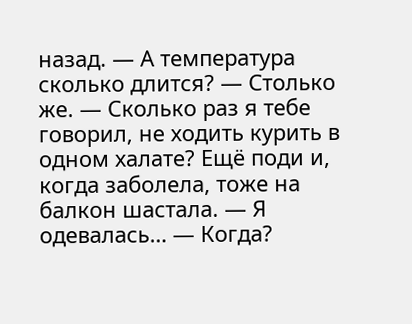назад. — А температура сколько длится? — Столько же. — Сколько раз я тебе говорил, не ходить курить в одном халате? Ещё поди и, когда заболела, тоже на балкон шастала. — Я одевалась… — Когда?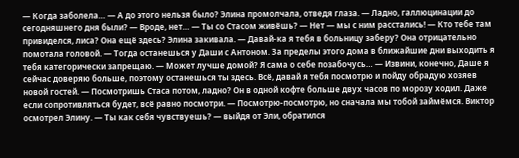— Когда заболела… — А до этого нельзя было? Элина промолчала, отведя глаза. — Ладно, галлюцинации до сегодняшнего дня были? — Вроде, нет… — Ты со Стасом живёшь? — Нет — мы с ним расстались! — Кто тебе там привиделся, лиса? Она ещё здесь? Элина закивала. — Давай-ка я тебя в больницу заберу? Она отрицательно помотала головой. — Тогда останешься у Даши с Антоном. За пределы этого дома в ближайшие дни выходить я тебя категорически запрещаю. — Может лучше домой? Я сама о себе позабочусь… — Извини, конечно, Даше я сейчас доверяю больше, поэтому останешься ты здесь. Всё, давай я тебя посмотрю и пойду обрадую хозяев новой гостей. — Посмотришь Стаса потом, ладно? Он в одной кофте больше двух часов по морозу ходил. Даже если сопротивляться будет, всё равно посмотри. — Посмотрю-посмотрю, но сначала мы тобой займёмся. Виктор осмотрел Элину. — Ты как себя чувствуешь? — выйдя от Эли, обратился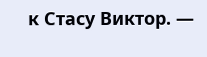к Стасу Виктор. —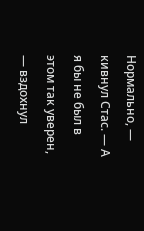Нормально, — кивнул Стас. — А я бы не был в этом так уверен, — вздохнул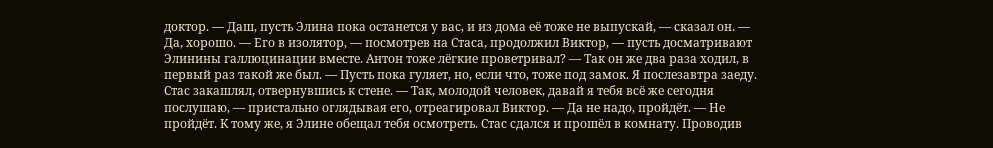доктор. — Даш, пусть Элина пока останется у вас, и из дома её тоже не выпускай, — сказал он. — Да, хорошо. — Его в изолятор, — посмотрев на Стаса, продолжил Виктор, — пусть досматривают Элинины галлюцинации вместе. Антон тоже лёгкие проветривал? — Так он же два раза ходил, в первый раз такой же был. — Пусть пока гуляет, но, если что, тоже под замок. Я послезавтра заеду. Стас закашлял, отвернувшись к стене. — Так, молодой человек, давай я тебя всё же сегодня послушаю, — пристально оглядывая его, отреагировал Виктор. — Да не надо, пройдёт. — Не пройдёт. К тому же, я Элине обещал тебя осмотреть. Стас сдался и прошёл в комнату. Проводив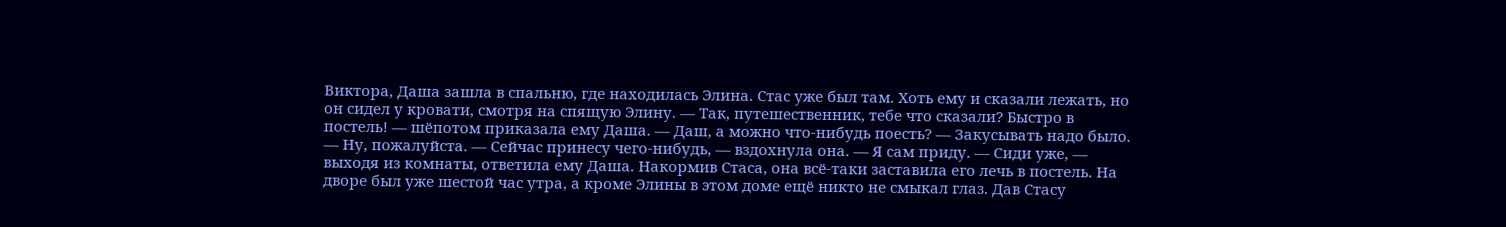Виктора, Даша зашла в спальню, где находилась Элина. Стас уже был там. Хоть ему и сказали лежать, но он сидел у кровати, смотря на спящую Элину. — Так, путешественник, тебе что сказали? Быстро в постель! — шёпотом приказала ему Даша. — Даш, а можно что-нибудь поесть? — Закусывать надо было. — Ну, пожалуйста. — Сейчас принесу чего-нибудь, — вздохнула она. — Я сам приду. — Сиди уже, — выходя из комнаты, ответила ему Даша. Накормив Стаса, она всё-таки заставила его лечь в постель. На дворе был уже шестой час утра, а кроме Элины в этом доме ещё никто не смыкал глаз. Дав Стасу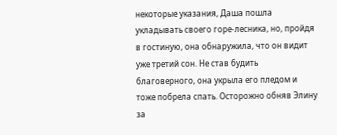некоторые указания, Даша пошла укладывать своего горе-лесника, но, пройдя в гостиную, она обнаружила, что он видит уже третий сон. Не став будить благоверного, она укрыла его пледом и тоже побрела спать. Осторожно обняв Элину за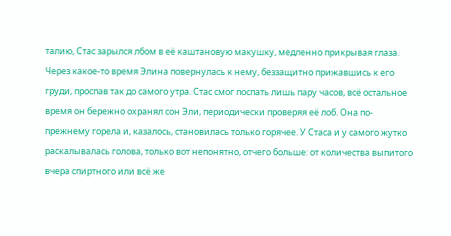талию, Стас зарылся лбом в её каштановую макушку, медленно прикрывая глаза. Через какое-то время Элина повернулась к нему, беззащитно прижавшись к его груди, проспав так до самого утра. Стас смог поспать лишь пару часов, всё остальное время он бережно охранял сон Эли, периодически проверяя её лоб. Она по-прежнему горела и, казалось, становилась только горячее. У Стаса и у самого жутко раскалывалась голова, только вот непонятно, отчего больше: от количества выпитого вчера спиртного или всё же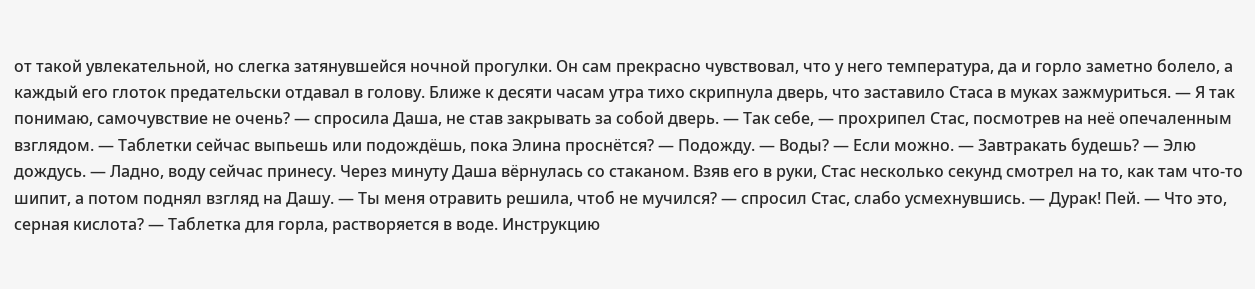от такой увлекательной, но слегка затянувшейся ночной прогулки. Он сам прекрасно чувствовал, что у него температура, да и горло заметно болело, а каждый его глоток предательски отдавал в голову. Ближе к десяти часам утра тихо скрипнула дверь, что заставило Стаса в муках зажмуриться. — Я так понимаю, самочувствие не очень? — спросила Даша, не став закрывать за собой дверь. — Так себе, — прохрипел Стас, посмотрев на неё опечаленным взглядом. — Таблетки сейчас выпьешь или подождёшь, пока Элина проснётся? — Подожду. — Воды? — Если можно. — Завтракать будешь? — Элю дождусь. — Ладно, воду сейчас принесу. Через минуту Даша вёрнулась со стаканом. Взяв его в руки, Стас несколько секунд смотрел на то, как там что-то шипит, а потом поднял взгляд на Дашу. — Ты меня отравить решила, чтоб не мучился? — спросил Стас, слабо усмехнувшись. — Дурак! Пей. — Что это, серная кислота? — Таблетка для горла, растворяется в воде. Инструкцию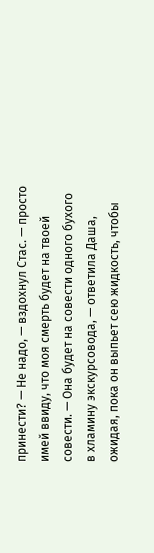принести? — Не надо, — вздохнул Стас. — просто имей ввиду, что моя смерть будет на твоей совести. — Она будет на совести одного бухого в хламину экскурсовода, — ответила Даша, ожидая, пока он выпьет сею жидкость, чтобы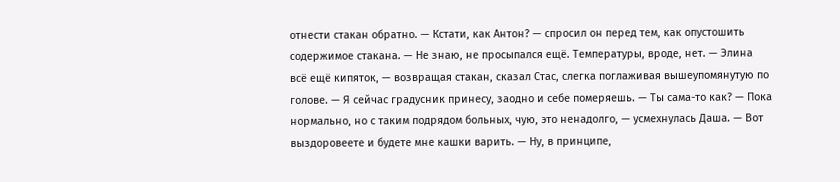отнести стакан обратно. — Кстати, как Антон? — спросил он перед тем, как опустошить содержимое стакана. — Не знаю, не просыпался ещё. Температуры, вроде, нет. — Элина всё ещё кипяток, — возвращая стакан, сказал Стас, слегка поглаживая вышеупомянутую по голове. — Я сейчас градусник принесу, заодно и себе померяешь. — Ты сама-то как? — Пока нормально, но с таким подрядом больных, чую, это ненадолго, — усмехнулась Даша. — Вот выздоровеете и будете мне кашки варить. — Ну, в принципе,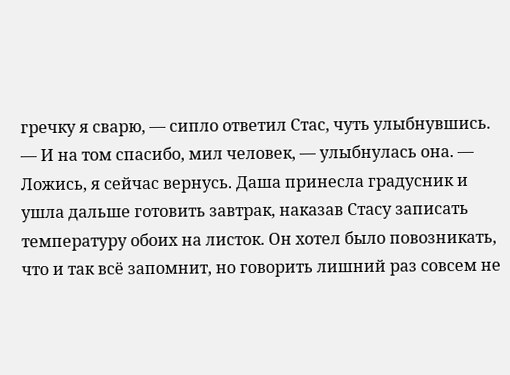гречку я сварю, — сипло ответил Стас, чуть улыбнувшись. — И на том спасибо, мил человек, — улыбнулась она. — Ложись, я сейчас вернусь. Даша принесла градусник и ушла дальше готовить завтрак, наказав Стасу записать температуру обоих на листок. Он хотел было повозникать, что и так всё запомнит, но говорить лишний раз совсем не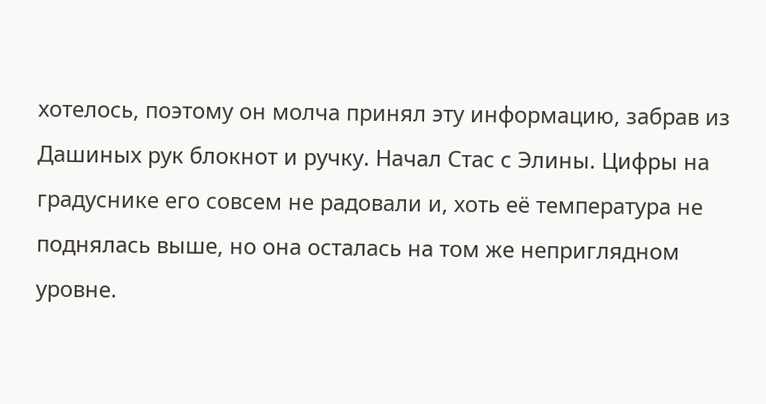хотелось, поэтому он молча принял эту информацию, забрав из Дашиных рук блокнот и ручку. Начал Стас с Элины. Цифры на градуснике его совсем не радовали и, хоть её температура не поднялась выше, но она осталась на том же неприглядном уровне.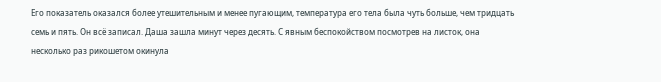Его показатель оказался более утешительным и менее пугающим, температура его тела была чуть больше, чем тридцать семь и пять. Он всё записал. Даша зашла минут через десять. С явным беспокойством посмотрев на листок, она несколько раз рикошетом окинула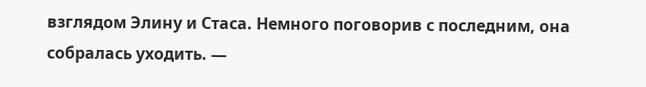взглядом Элину и Стаса. Немного поговорив с последним, она собралась уходить. —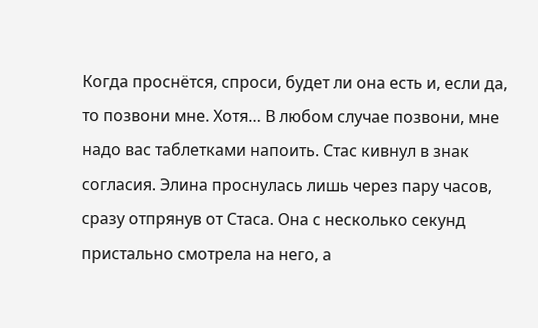Когда проснётся, спроси, будет ли она есть и, если да, то позвони мне. Хотя… В любом случае позвони, мне надо вас таблетками напоить. Стас кивнул в знак согласия. Элина проснулась лишь через пару часов, сразу отпрянув от Стаса. Она с несколько секунд пристально смотрела на него, а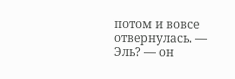потом и вовсе отвернулась. — Эль? — он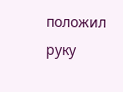положил руку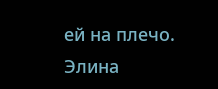ей на плечо. Элина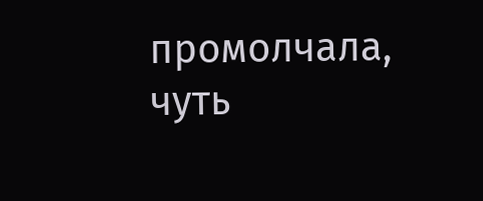промолчала, чуть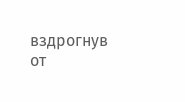вздрогнув от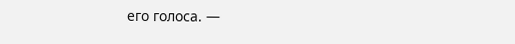его голоса. —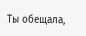Ты обещала,